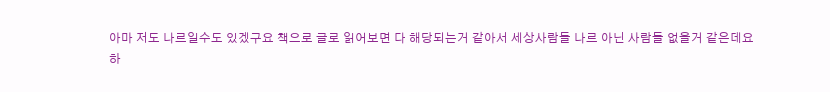아마 저도 나르일수도 있겠구요 책으로 글로 읽어보면 다 해당되는거 같아서 세상사람들 나르 아닌 사람들 없을거 같은데요
하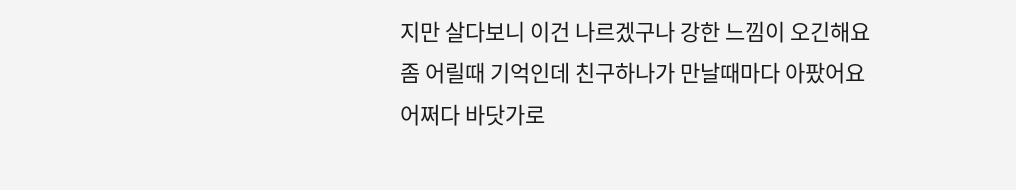지만 살다보니 이건 나르겠구나 강한 느낌이 오긴해요
좀 어릴때 기억인데 친구하나가 만날때마다 아팠어요
어쩌다 바닷가로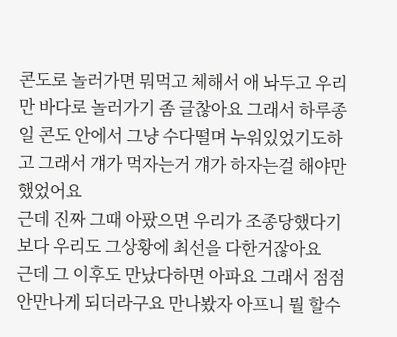콘도로 놀러가면 뭐먹고 체해서 애 놔두고 우리만 바다로 놀러가기 좀 글찮아요 그래서 하루종일 콘도 안에서 그냥 수다떨며 누워있었기도하고 그래서 걔가 먹자는거 걔가 하자는걸 해야만 했었어요
근데 진짜 그때 아팠으면 우리가 조종당했다기보다 우리도 그상황에 최선을 다한거잖아요
근데 그 이후도 만났다하면 아파요 그래서 점점 안만나게 되더라구요 만나봤자 아프니 뭘 할수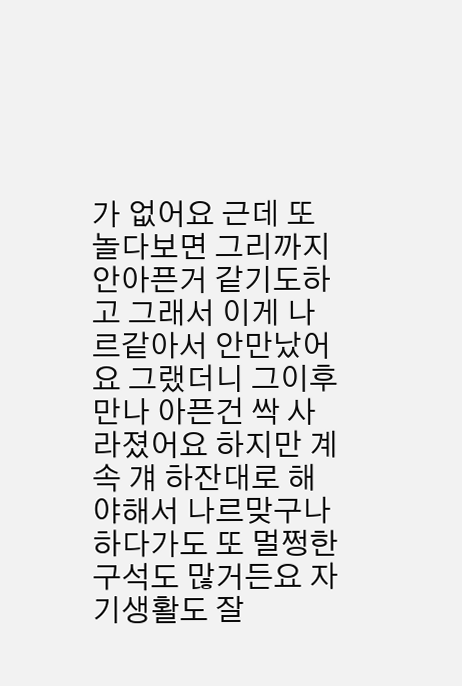가 없어요 근데 또 놀다보면 그리까지 안아픈거 같기도하고 그래서 이게 나르같아서 안만났어요 그랬더니 그이후 만나 아픈건 싹 사라졌어요 하지만 계속 걔 하잔대로 해야해서 나르맞구나 하다가도 또 멀쩡한 구석도 많거든요 자기생활도 잘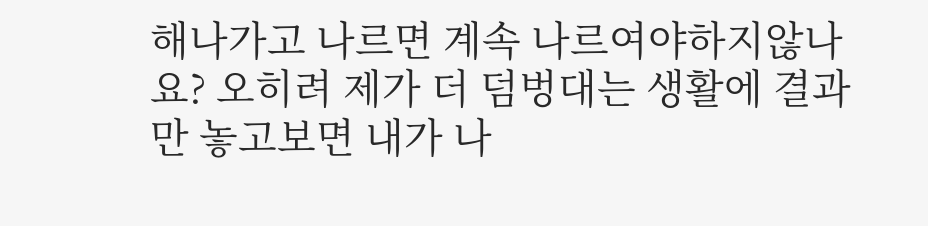해나가고 나르면 계속 나르여야하지않나요? 오히려 제가 더 덤벙대는 생활에 결과만 놓고보면 내가 나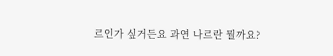르인가 싶거든요 과연 나르란 뭘까요?